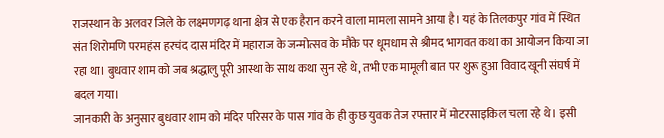राजस्थान के अलवर जिले के लक्ष्मणगढ़ थाना क्षेत्र से एक हैरान करने वाला मामला सामने आया है। यहं के तिलकपुर गांव में स्थित संत शिरोमणि परमहंस हरचंद दास मंदिर में महाराज के जन्मोत्सव के मौके पर धूमधाम से श्रीमद भागवत कथा का आयोजन किया जा रहा था। बुधवार शाम को जब श्रद्धालु पूरी आस्था के साथ कथा सुन रहे थे, तभी एक मामूली बात पर शुरू हुआ विवाद खूनी संघर्ष में बदल गया।
जानकारी के अनुसार बुधवार शाम को मंदिर परिसर के पास गांव के ही कुछ युवक तेज रफ्तार में मोटरसाइकिल चला रहे थे। इसी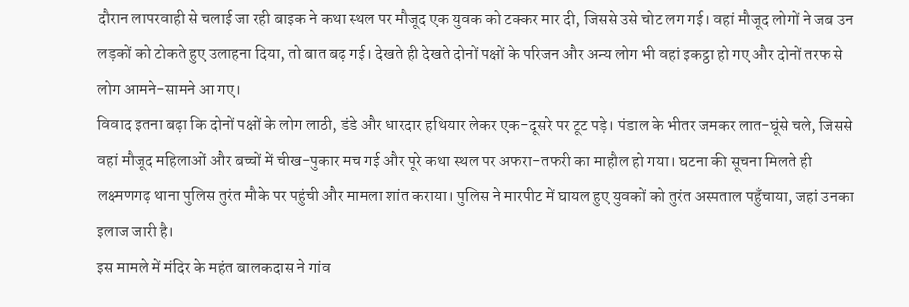दौरान लापरवाही से चलाई जा रही बाइक ने कथा स्थल पर मौजूद एक युवक को टक्कर मार दी, जिससे उसे चोट लग गई। वहां मौजूद लोगों ने जब उन लड़कों को टोकते हुए उलाहना दिया, तो बात बढ़ गई। देखते ही देखते दोनों पक्षों के परिजन और अन्य लोग भी वहां इकट्ठा हो गए और दोनों तरफ से लोग आमने-सामने आ गए।
विवाद इतना बढ़ा कि दोनों पक्षों के लोग लाठी, डंडे और धारदार हथियार लेकर एक-दूसरे पर टूट पड़े। पंडाल के भीतर जमकर लात-घूंसे चले, जिससे वहां मौजूद महिलाओं और बच्चों में चीख-पुकार मच गई और पूरे कथा स्थल पर अफरा-तफरी का माहौल हो गया। घटना की सूचना मिलते ही लक्ष्मणगढ़ थाना पुलिस तुरंत मौके पर पहुंची और मामला शांत कराया। पुलिस ने मारपीट में घायल हुए युवकों को तुरंत अस्पताल पहुँचाया, जहां उनका इलाज जारी है।
इस मामले में मंदिर के महंत बालकदास ने गांव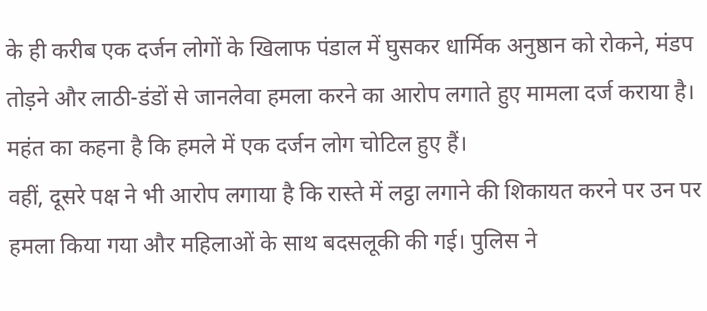के ही करीब एक दर्जन लोगों के खिलाफ पंडाल में घुसकर धार्मिक अनुष्ठान को रोकने, मंडप तोड़ने और लाठी-डंडों से जानलेवा हमला करने का आरोप लगाते हुए मामला दर्ज कराया है। महंत का कहना है कि हमले में एक दर्जन लोग चोटिल हुए हैं।
वहीं, दूसरे पक्ष ने भी आरोप लगाया है कि रास्ते में लट्ठा लगाने की शिकायत करने पर उन पर हमला किया गया और महिलाओं के साथ बदसलूकी की गई। पुलिस ने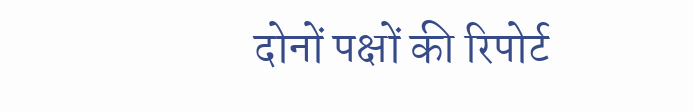दोनों पक्षों की रिपोर्ट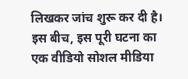लिखकर जांच शुरू कर दी है। इस बीच, इस पूरी घटना का एक वीडियो सोशल मीडिया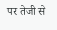पर तेजी से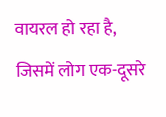वायरल हो रहा है, जिसमें लोग एक-दूसरे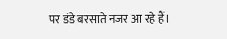पर डंडे बरसाते नजर आ रहे हैं।